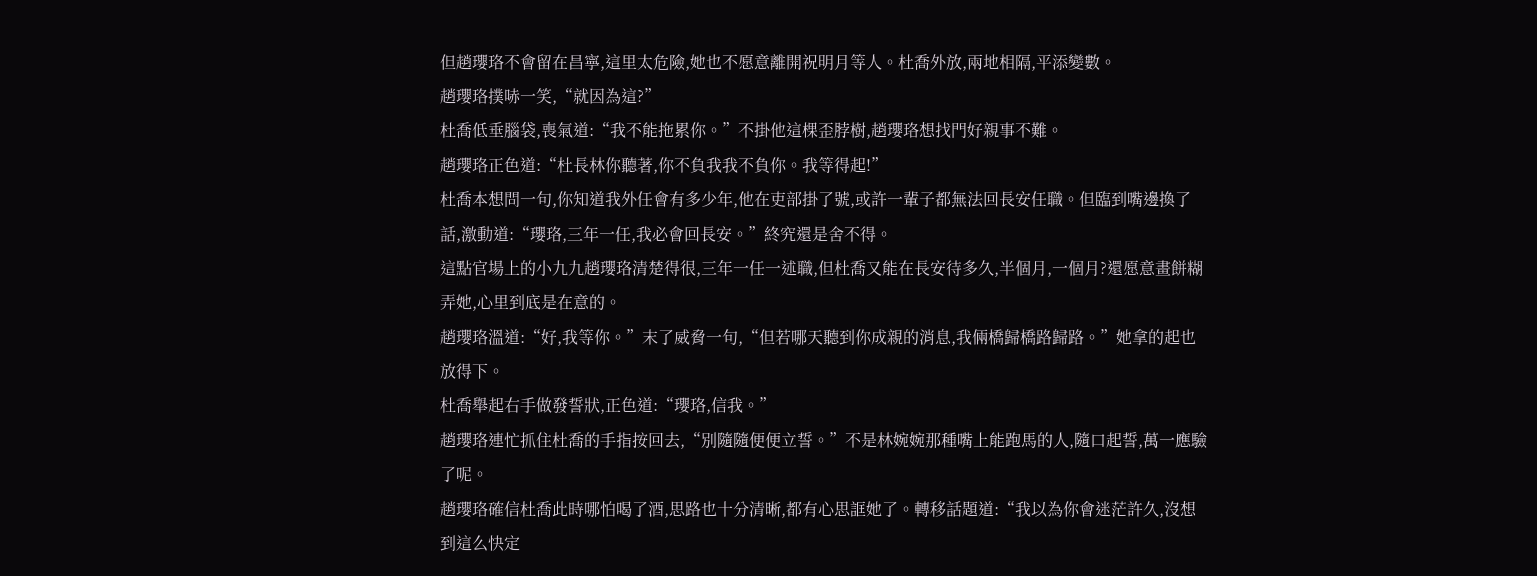但趙瓔珞不會留在昌寧,這里太危險,她也不愿意離開祝明月等人。杜喬外放,兩地相隔,平添變數。
趙瓔珞撲哧一笑,“就因為這?”
杜喬低垂腦袋,喪氣道:“我不能拖累你。”不掛他這棵歪脖樹,趙瓔珞想找門好親事不難。
趙瓔珞正色道:“杜長林你聽著,你不負我我不負你。我等得起!”
杜喬本想問一句,你知道我外任會有多少年,他在吏部掛了號,或許一輩子都無法回長安任職。但臨到嘴邊換了話,激動道:“瓔珞,三年一任,我必會回長安。”終究還是舍不得。
這點官場上的小九九趙瓔珞清楚得很,三年一任一述職,但杜喬又能在長安待多久,半個月,一個月?還愿意畫餅糊弄她,心里到底是在意的。
趙瓔珞溫道:“好,我等你。”末了威脅一句,“但若哪天聽到你成親的消息,我倆橋歸橋路歸路。”她拿的起也放得下。
杜喬舉起右手做發誓狀,正色道:“瓔珞,信我。”
趙瓔珞連忙抓住杜喬的手指按回去,“別隨隨便便立誓。”不是林婉婉那種嘴上能跑馬的人,隨口起誓,萬一應驗了呢。
趙瓔珞確信杜喬此時哪怕喝了酒,思路也十分清晰,都有心思誆她了。轉移話題道:“我以為你會迷茫許久,沒想到這么快定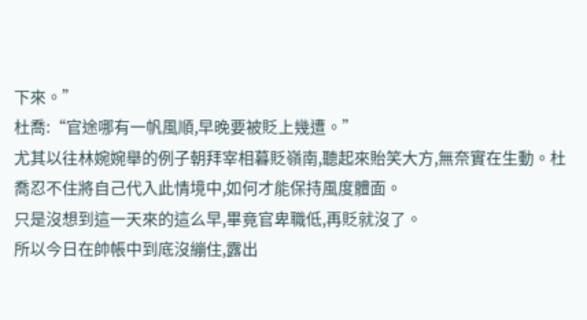下來。”
杜喬:“官途哪有一帆風順,早晚要被貶上幾遭。”
尤其以往林婉婉舉的例子朝拜宰相暮貶嶺南,聽起來貽笑大方,無奈實在生動。杜喬忍不住將自己代入此情境中,如何才能保持風度體面。
只是沒想到這一天來的這么早,畢竟官卑職低,再貶就沒了。
所以今日在帥帳中到底沒繃住,露出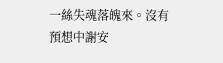一絲失魂落魄來。沒有預想中謝安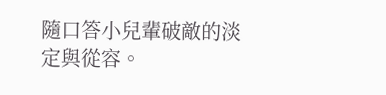隨口答小兒輩破敵的淡定與從容。